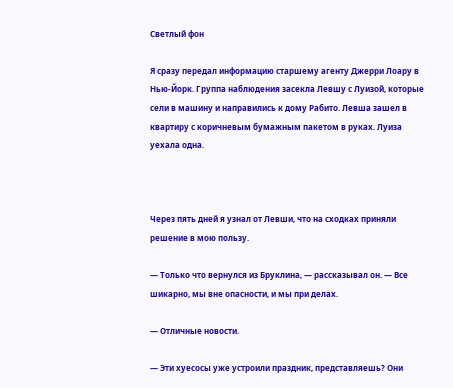Светлый фон

Я сразу передал информацию старшему агенту Джерри Лоару в Нью-Йорк. Группа наблюдения засекла Левшу с Луизой, которые сели в машину и направились к дому Рабито. Левша зашел в квартиру с коричневым бумажным пакетом в руках. Луиза уехала одна.



Через пять дней я узнал от Левши, что на сходках приняли решение в мою пользу.

— Только что вернулся из Бруклина, — рассказывал он. — Все шикарно, мы вне опасности, и мы при делах.

— Отличные новости.

— Эти хуесосы уже устроили праздник, представляешь? Они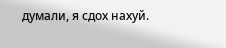думали, я сдох нахуй.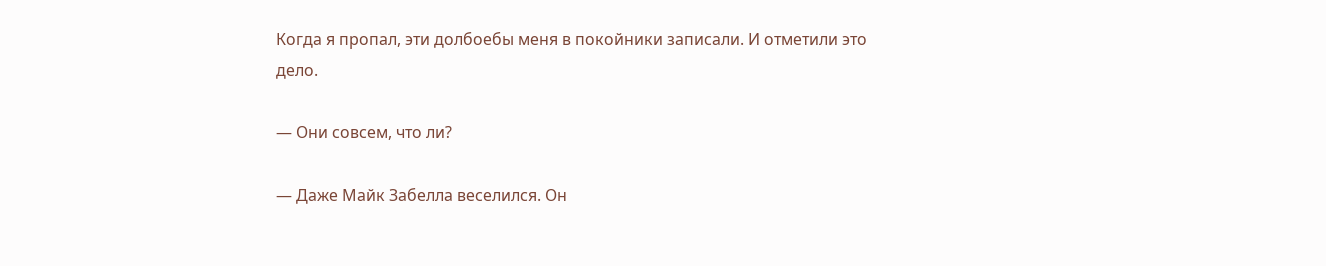Когда я пропал, эти долбоебы меня в покойники записали. И отметили это дело.

— Они совсем, что ли?

— Даже Майк Забелла веселился. Он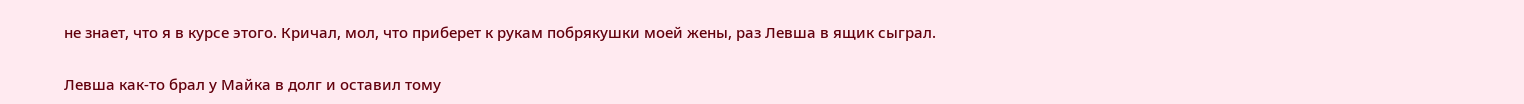не знает, что я в курсе этого. Кричал, мол, что приберет к рукам побрякушки моей жены, раз Левша в ящик сыграл.

Левша как-то брал у Майка в долг и оставил тому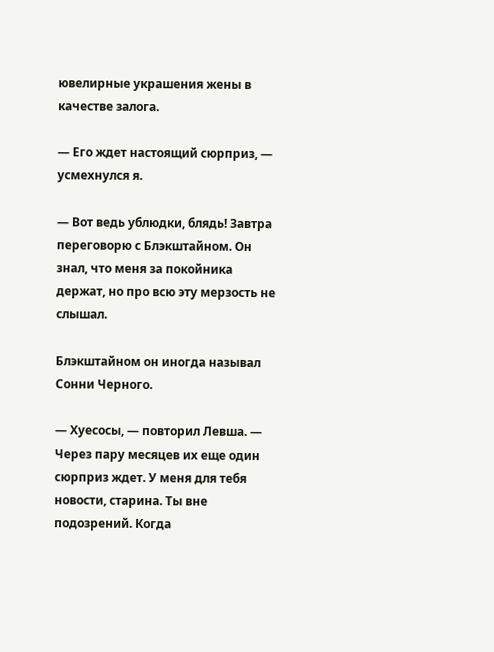ювелирные украшения жены в качестве залога.

— Его ждет настоящий сюрприз, — усмехнулся я.

— Вот ведь ублюдки, блядь! Завтра переговорю с Блэкштайном. Он знал, что меня за покойника держат, но про всю эту мерзость не слышал.

Блэкштайном он иногда называл Сонни Черного.

— Хуесосы, — повторил Левша. — Через пару месяцев их еще один сюрприз ждет. У меня для тебя новости, старина. Ты вне подозрений. Когда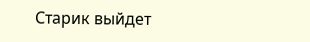Старик выйдет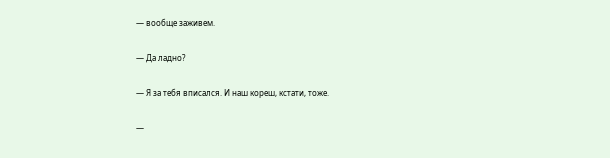— вообще заживем.

— Да ладно?

— Я за тебя вписался. И наш кореш, кстати, тоже.

—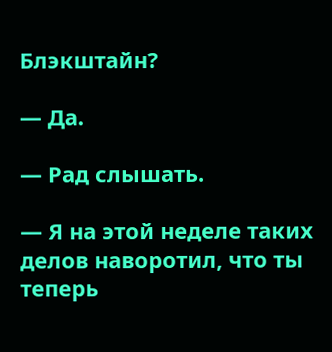Блэкштайн?

— Да.

— Рад слышать.

— Я на этой неделе таких делов наворотил, что ты теперь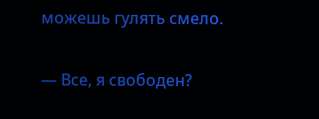можешь гулять смело.

— Все, я свободен?